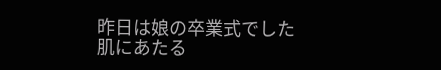昨日は娘の卒業式でした
肌にあたる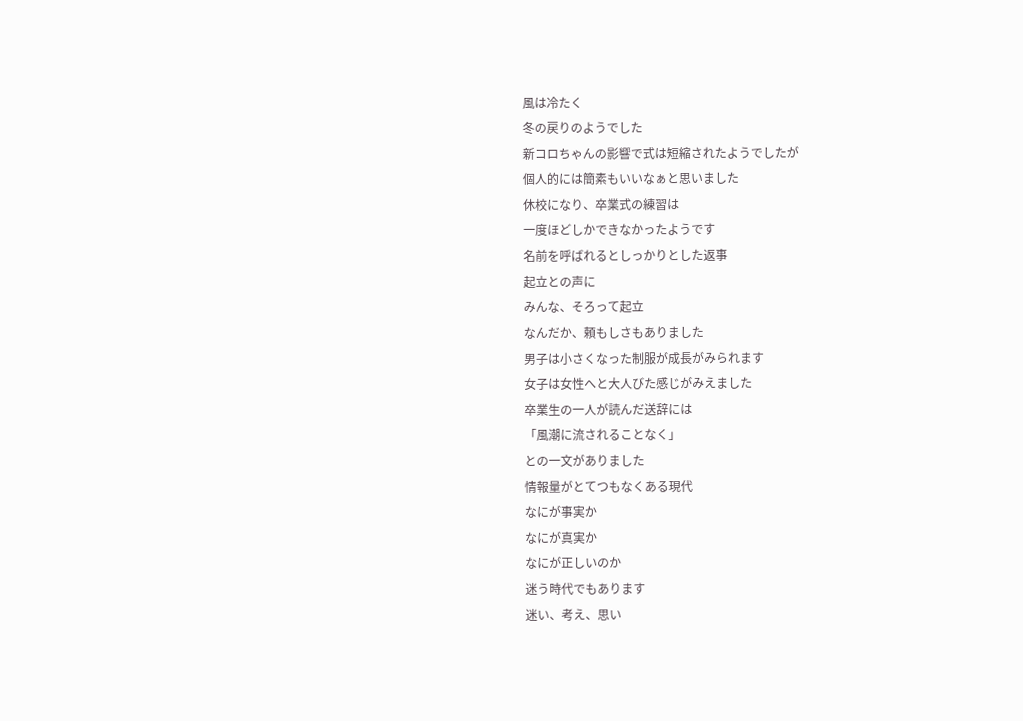風は冷たく
冬の戻りのようでした
新コロちゃんの影響で式は短縮されたようでしたが
個人的には簡素もいいなぁと思いました
休校になり、卒業式の練習は
一度ほどしかできなかったようです
名前を呼ばれるとしっかりとした返事
起立との声に
みんな、そろって起立
なんだか、頼もしさもありました
男子は小さくなった制服が成長がみられます
女子は女性へと大人びた感じがみえました
卒業生の一人が読んだ送辞には
「風潮に流されることなく」
との一文がありました
情報量がとてつもなくある現代
なにが事実か
なにが真実か
なにが正しいのか
迷う時代でもあります
迷い、考え、思い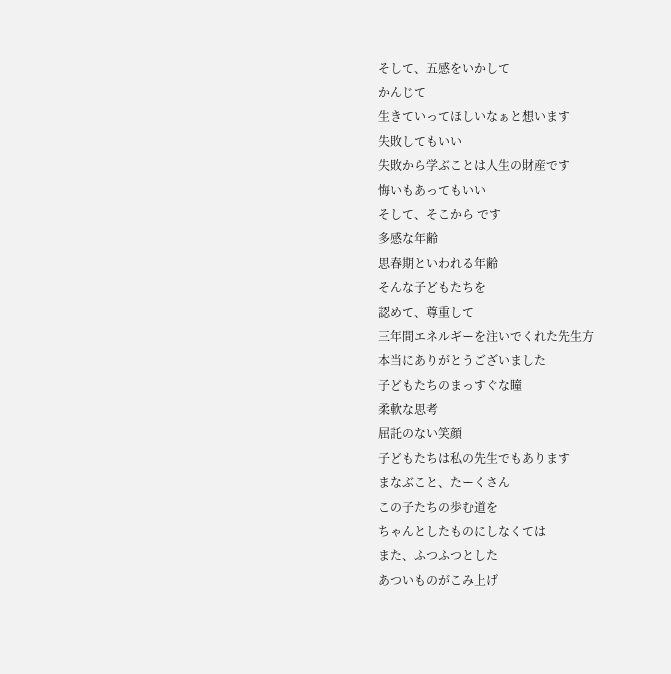そして、五感をいかして
かんじて
生きていってほしいなぁと想います
失敗してもいい
失敗から学ぶことは人生の財産です
悔いもあってもいい
そして、そこから です
多感な年齢
思春期といわれる年齢
そんな子どもたちを
認めて、尊重して
三年間エネルギーを注いでくれた先生方
本当にありがとうございました
子どもたちのまっすぐな瞳
柔軟な思考
屈託のない笑顔
子どもたちは私の先生でもあります
まなぶこと、たーくさん
この子たちの歩む道を
ちゃんとしたものにしなくては
また、ふつふつとした
あついものがこみ上げ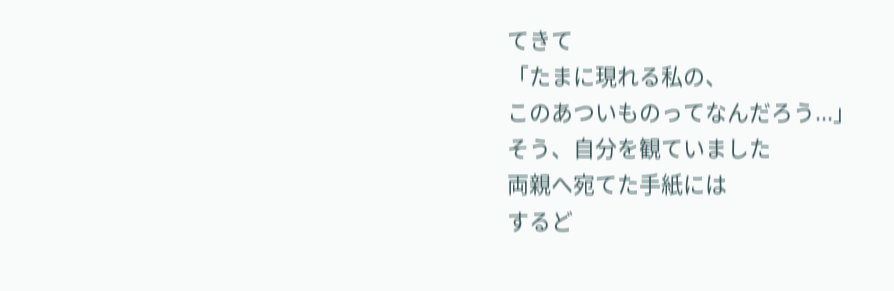てきて
「たまに現れる私の、
このあついものってなんだろう...」
そう、自分を観ていました
両親へ宛てた手紙には
するど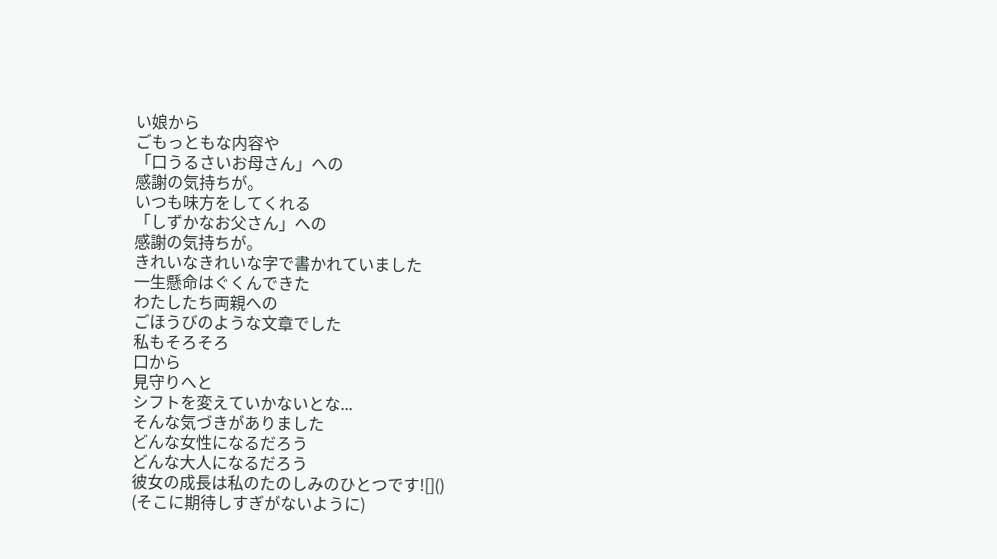い娘から
ごもっともな内容や
「口うるさいお母さん」への
感謝の気持ちが。
いつも味方をしてくれる
「しずかなお父さん」への
感謝の気持ちが。
きれいなきれいな字で書かれていました
一生懸命はぐくんできた
わたしたち両親への
ごほうびのような文章でした
私もそろそろ
口から
見守りへと
シフトを変えていかないとな...
そんな気づきがありました
どんな女性になるだろう
どんな大人になるだろう
彼女の成長は私のたのしみのひとつです![]()
(そこに期待しすぎがないように)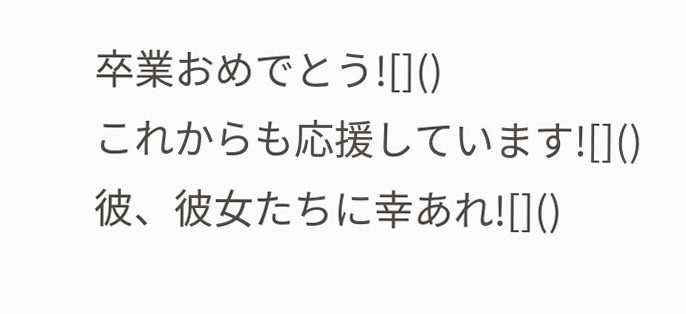卒業おめでとう![]()
これからも応援しています![]()
彼、彼女たちに幸あれ![]()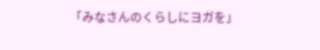「みなさんのくらしにヨガを」